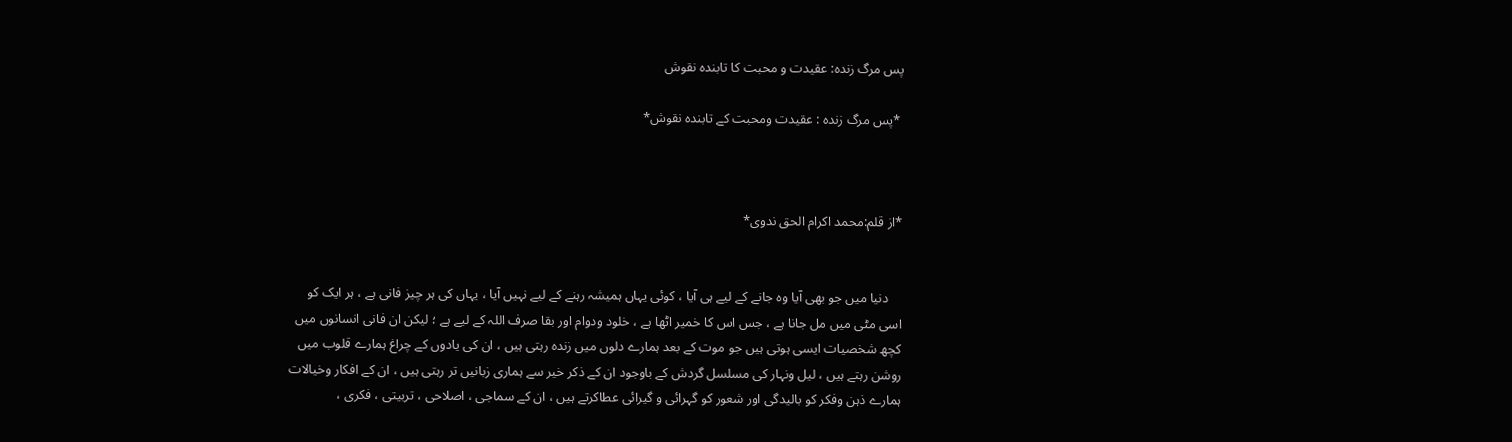پس مرگ زندہ: عقیدت و محبت کا تابندہ نقوش

 *پس مرگ زندہ : عقیدت ومحبت کے تابندہ نقوش*



*از قلم:محمد اکرام الحق ندوی*


    دنیا میں جو بھی آیا وہ جانے کے لیے ہی آیا ، کوئی یہاں ہمیشہ رہنے کے لیے نہیں آیا ، یہاں کی ہر چیز فانی ہے ، ہر ایک کو اسی مٹی میں مل جانا ہے ، جس اس کا خمیر اٹھا ہے ، خلود ودوام اور بقا صرف اللہ کے لیے ہے ؛ لیکن ان فانی انسانوں میں کچھ شخصیات ایسی ہوتی ہیں جو موت کے بعد ہمارے دلوں میں زندہ رہتی ہیں ، ان کی یادوں کے چراغ ہمارے قلوب میں روشن رہتے ہیں ، لیل ونہار کی مسلسل گردش کے باوجود ان کے ذکر خیر سے ہماری زبانیں تر رہتی ہیں ، ان کے افکار وخیالات ہمارے ذہن وفکر کو بالیدگی اور شعور کو گہرائی و گیرائی عطاکرتے ہیں ، ان کے سماجی ، اصلاحی ، تربیتی ، فکری ،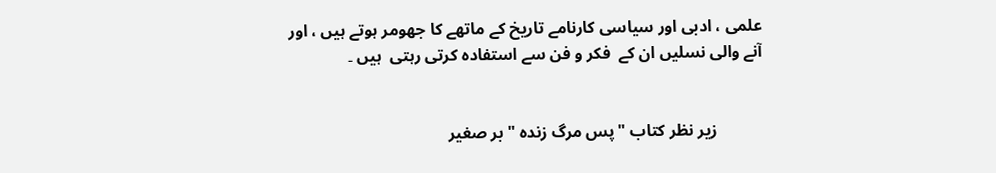علمی ، ادبی اور سیاسی کارنامے تاریخ کے ماتھے کا جھومر ہوتے ہیں ، اور آنے والی نسلیں ان کے  فکر و فن سے استفادہ کرتی رہتی  ہیں ۔


           زیر نظر کتاب "پس مرگ زندہ " بر صغیر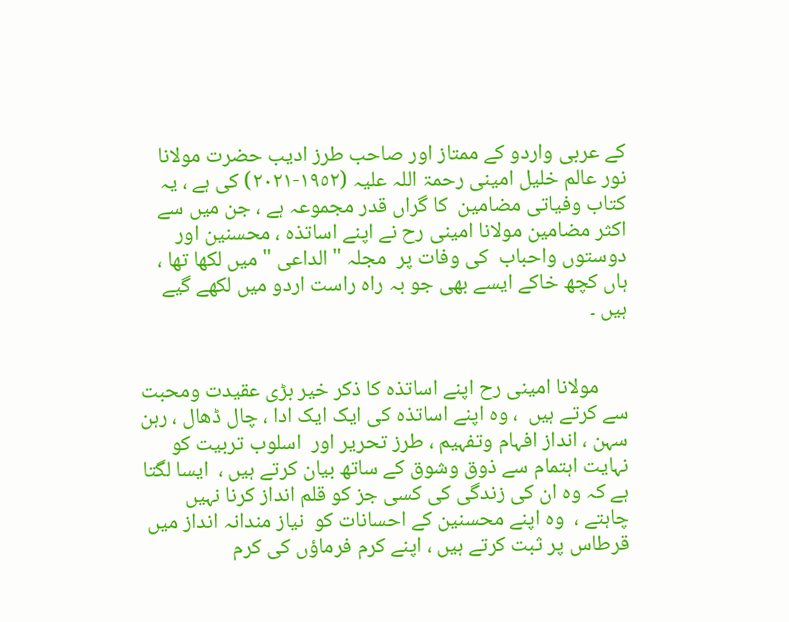کے عربی واردو کے ممتاز اور صاحب طرز ادیب حضرت مولانا نور عالم خلیل امینی رحمۃ اللہ علیہ (١٩٥٢-٢٠٢١) کی ہے ، یہ کتاب وفیاتی مضامین  کا گراں قدر مجموعہ ہے ، جن میں سے اکثر مضامین مولانا امینی رح نے اپنے اساتذہ ، محسنین اور  دوستوں واحباب  کی وفات پر  مجلہ "الداعی " میں لکھا تھا ، ہاں کچھ خاکے ایسے بھی جو بہ راہ راست اردو میں لکھے گیے ہیں ۔


      مولانا امینی رح اپنے اساتذہ کا ذکر خیر بڑی عقیدت ومحبت  سے کرتے ہیں  ، وہ اپنے اساتذہ کی ایک ایک ادا ، چال ڈھال ، رہن سہن ، انداز افہام وتفہیم ، طرز تحریر اور  اسلوب تربیت کو نہایت اہتمام سے ذوق وشوق کے ساتھ بیان کرتے ہیں ،  ایسا لگتا ہے کہ وہ ان کی زندگی کی کسی جز کو قلم انداز کرنا نہیں چاہتے ،  وہ اپنے محسنین کے احسانات کو  نیاز مندانہ انداز میں قرطاس پر ثبت کرتے ہیں ، اپنے کرم فرماؤں کی کرم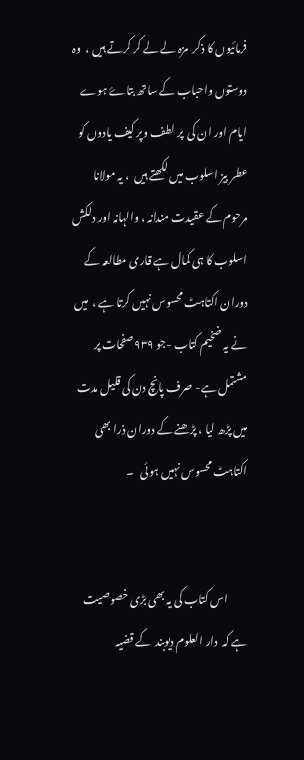فرمائیوں کا ذکر  مزہ لے لے کر کرتے ہیں ،  وہ دوستوں واحباب کے ساتھ بتاۓ ہوے ایام اور ان کی  پر لطف وپر کیف یادوں کو  عطر بیز اسلوب میں لکھتے ہیں  ، یہ مولانا مرحوم کے عقیدت مندانہ ، والہانہ اور دلکش اسلوب کا ہی کمال ہے قاری مطالعہ کے دوران اکتاہٹ محسوس نہیں کرتا ہے ،  میں نے یہ ضخیم کتاب -جو ٩٣٩صفحات پر مشتمل ہے- صرف پانچ دن کی قلیل مدت میں پڑھ لیا ، پڑھنے کے دوران ذرا بھی اکتاہٹ محسوس نہیں ہوئی   ۔


         اس کتاب کی یہ بھی بڑی خصوصیت ہے کہ  دار العلوم دیوبند  کے قضیہ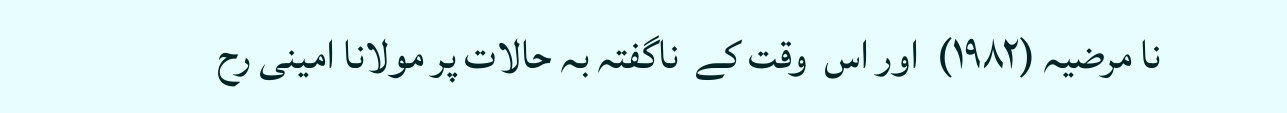نا مرضیہ (١٩٨٢)  اور اس  وقت کے  ناگفتہ بہ حالات پر مولانا امینی رح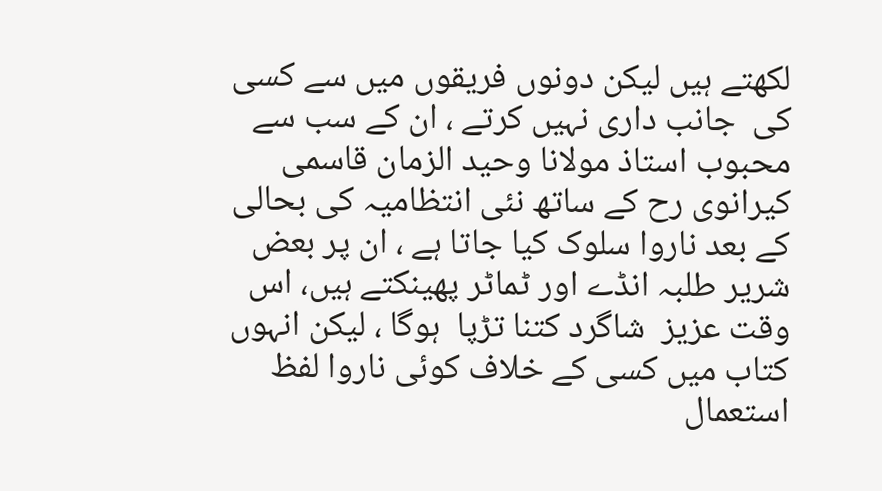لکھتے ہیں لیکن دونوں فریقوں میں سے کسی کی  جانب داری نہیں کرتے ، ان کے سب سے محبوب استاذ مولانا وحید الزمان قاسمی کیرانوی رح کے ساتھ نئی انتظامیہ کی بحالی کے بعد ناروا سلوک کیا جاتا ہے ، ان پر بعض شریر طلبہ انڈے اور ٹماٹر پھینکتے ہیں، اس وقت عزیز  شاگرد کتنا تڑپا  ہوگا ، لیکن انہوں کتاب میں کسی کے خلاف کوئی ناروا لفظ استعمال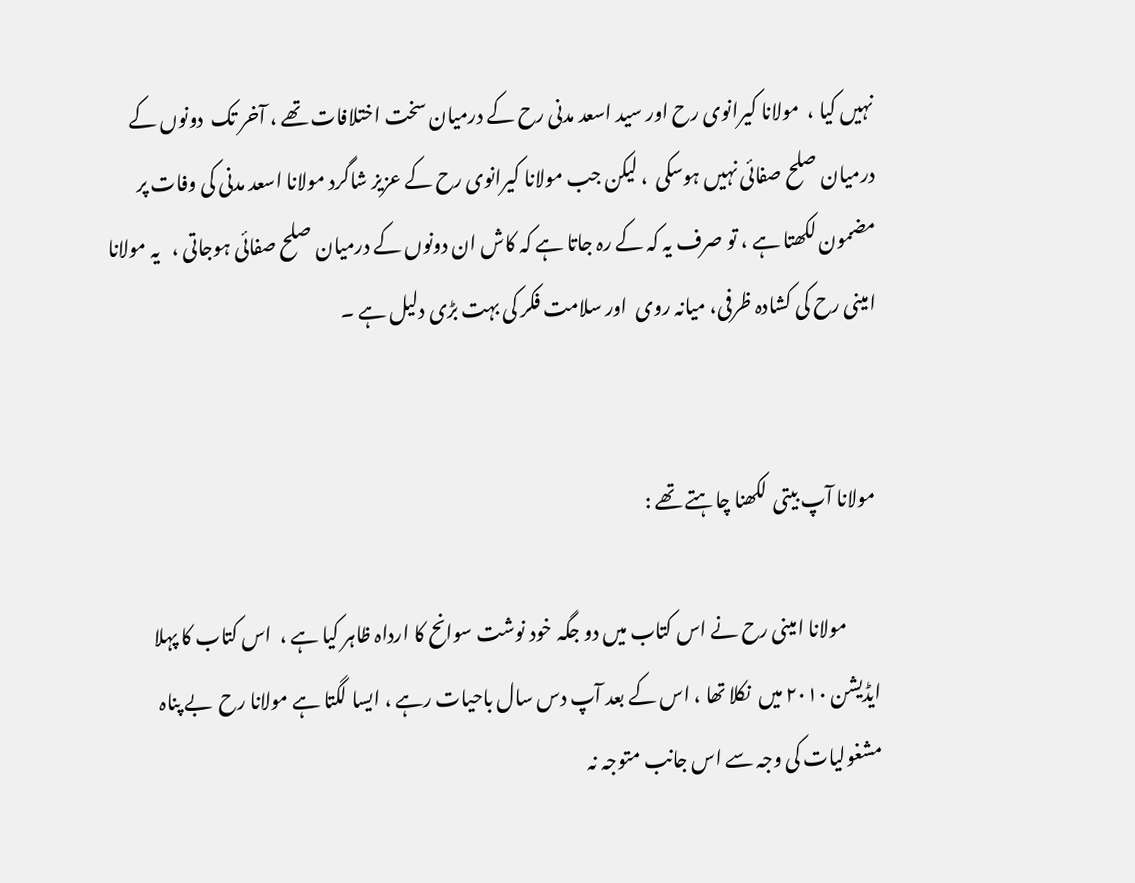نہیں کیا ،  مولانا کیرانوی رح اور سید اسعد مدنی رح کے درمیان سخت اختلافات تھے ، آخر تک  دونوں کے درمیان صلح صفائی نہیں ہوسکی  ، لیکن جب مولانا کیرانوی رح کے عزیز شاگرد مولانا اسعد مدنی کی وفات پر مضمون لکھتا ہے ، تو صرف یہ کہ کے رہ جاتا ہے کہ کاش ان دونوں کے درمیان صلح صفائی ہوجاتی ،   یہ مولانا امینی رح کی کشادہ ظرفی، میانہ روی  اور سلامت فکر کی بہت بڑی دلیل ہے ۔


 مولانا آپ بیتی  لکھنا چاہتے تھے :

         مولانا امینی رح نے اس کتاب میں دو جگہ خود نوشت سوانح کا ارداہ ظاہر کیا ہے ،  اس کتاب کا پہلا ایڈیشن ٢٠١٠ میں  نکلا تھا ، اس کے بعد آپ دس سال باحیات رہے ، ایسا لگتا ہے مولانا رح  بے پناہ مشغولیات کی وجہ سے اس جانب متوجہ نہ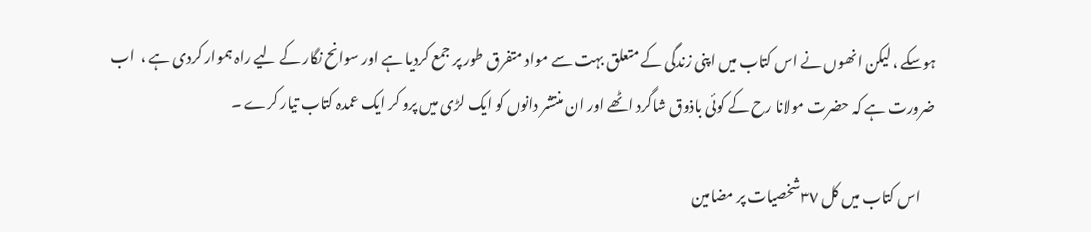ہوسکے ، لیکن انھوں نے اس کتاب میں اپنی زندگی کے متعلق بہت سے مواد متفرق طور پر جمع کردیا ہے اور سوانح نگار کے لیے راہ ہموار کردی ہے ،  اب ضرورت ہے کہ حضرت مولانا رح کے کوئی باذوق شاگرد اٹھے اور ان منتشر دانوں کو ایک لڑی میں پرو کر ایک عمدہ کتاب تیار کرے ۔

     اس کتاب میں کل ٣٧شخصیات پر مضامین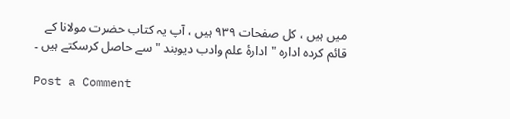میں ہیں ، کل صفحات ٩٣٩ ہیں ، آپ یہ کتاب حضرت مولانا کے قائم کردہ ادارہ "ادارۂ علم وادب دیوبند " سے حاصل کرسکتے ہیں ۔

Post a Comment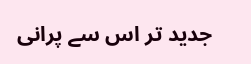جدید تر اس سے پرانی